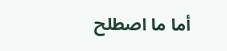أما ما اصطلح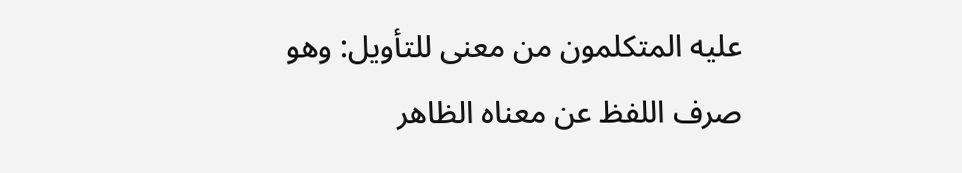عليه المتكلمون من معنى للتأويل: وهو صرف اللفظ عن معناه الظاهر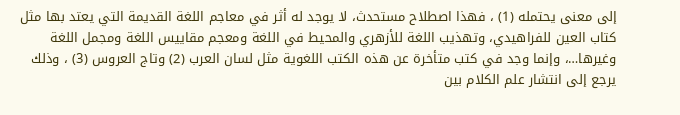إلى معنى يحتمله (1) ، فهذا اصطلاح مستحدث، لا يوجد له أثر في معاجم اللغة القديمة التي يعتد بها مثل كتاب العين للفراهيدي، وتهذيب اللغة للأزهري والمحيط في اللغة ومعجم مقاييس اللغة ومجمل اللغة وغيرها…، وإنما وجد في كتب متأخرة عن هذه الكتب اللغوية مثل لسان العرب (2) وتاج العروس (3) ، وذلك يرجع إلى انتشار علم الكلام بين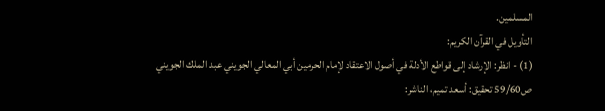المسلمين.
التأويل في القرآن الكريم:
(1) - انظر: الإرشاد إلى قواطع الأدلة في أصول الاعتقاد لإمام الحرمين أبي المعالي الجويني عبد الملك الجويني ص59/60 تحقيق: أسعد تميم، الناشر: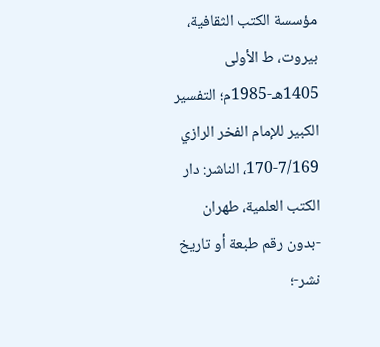مؤسسة الكتب الثقافية، بيروت، ط الأولى 1405هـ-1985م؛ التفسير الكبير للإمام الفخر الرازي 7/169-170، الناشر: دار الكتب العلمية، طهران -بدون رقم طبعة أو تاريخ نشر-؛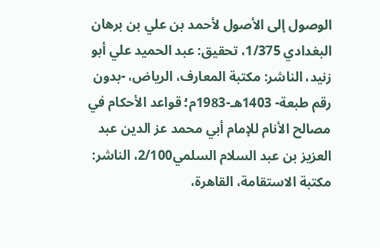الوصول إلى الأصول لأحمد بن علي بن برهان البغدادي 1/375، تحقيق: عبد الحميد علي أبو زنيد، الناشر: مكتبة المعارف، الرياض، -بدون رقم طبعة- 1403هـ-1983م؛ قواعد الأحكام في مصالح الأنام للإمام أبي محمد عز الدين عبد العزيز بن عبد السلام السلمي2/100، الناشر: مكتبة الاستقامة، القاهرة،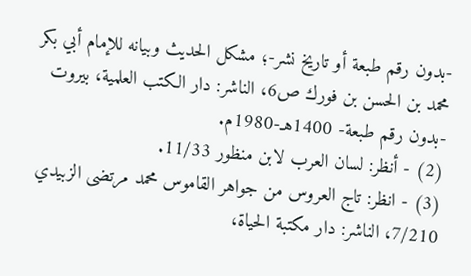-بدون رقم طبعة أو تاريخ نشر-؛ مشكل الحديث وبيانه للإمام أبي بكر محمد بن الحسن بن فورك ص6، الناشر: دار الكتب العلمية، بيروت -بدون رقم طبعة- 1400هـ-1980م.
(2) - أنظر: لسان العرب لابن منظور 11/33.
(3) - انظر: تاج العروس من جواهر القاموس محمد مرتضى الزبيدي 7/210، الناشر: دار مكتبة الحياة،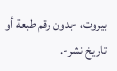بيروت، -بدون رقم طبعة أو تاريخ نشر-.